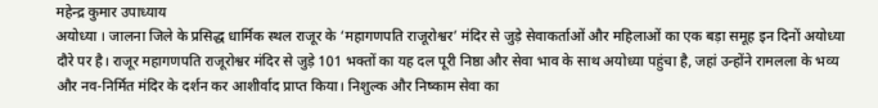महेन्द्र कुमार उपाध्याय
अयोध्या । जालना जिले के प्रसिद्ध धार्मिक स्थल राजूर के ‘महागणपति राजूरोश्वर’ मंदिर से जुड़े सेवाकर्ताओं और महिलाओं का एक बड़ा समूह इन दिनों अयोध्या दौरे पर है। राजूर महागणपति राजूरोश्वर मंदिर से जुड़े 101 भक्तों का यह दल पूरी निष्ठा और सेवा भाव के साथ अयोध्या पहुंचा है, जहां उन्होंने रामलला के भव्य और नव-निर्मित मंदिर के दर्शन कर आशीर्वाद प्राप्त किया। निशुल्क और निष्काम सेवा का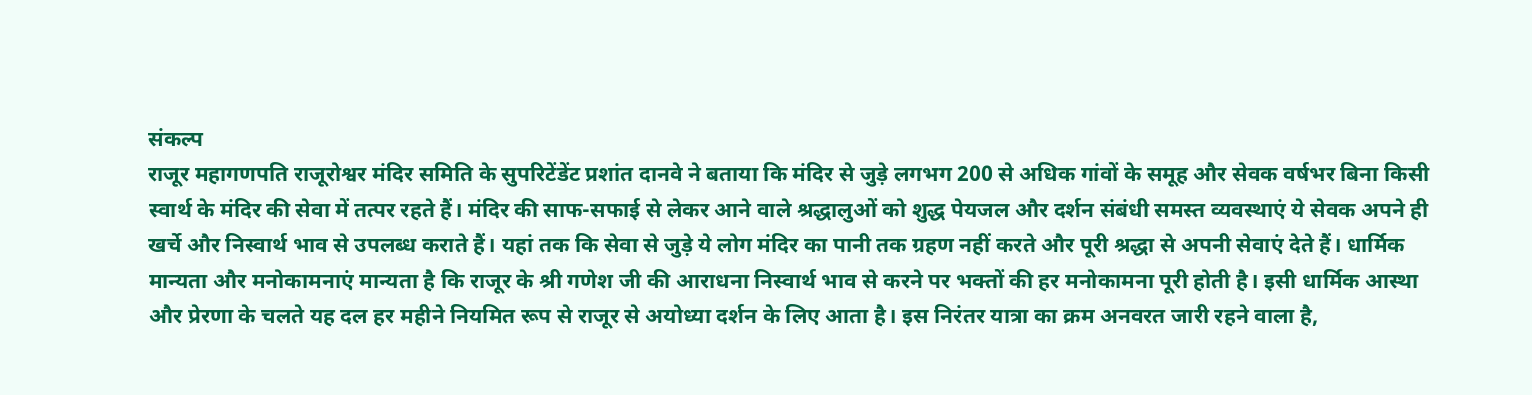संकल्प
राजूर महागणपति राजूरोश्वर मंदिर समिति के सुपरिटेंडेंट प्रशांत दानवे ने बताया कि मंदिर से जुड़े लगभग 200 से अधिक गांवों के समूह और सेवक वर्षभर बिना किसी स्वार्थ के मंदिर की सेवा में तत्पर रहते हैं। मंदिर की साफ-सफाई से लेकर आने वाले श्रद्धालुओं को शुद्ध पेयजल और दर्शन संबंधी समस्त व्यवस्थाएं ये सेवक अपने ही खर्चे और निस्वार्थ भाव से उपलब्ध कराते हैं। यहां तक कि सेवा से जुड़े ये लोग मंदिर का पानी तक ग्रहण नहीं करते और पूरी श्रद्धा से अपनी सेवाएं देते हैं। धार्मिक मान्यता और मनोकामनाएं मान्यता है कि राजूर के श्री गणेश जी की आराधना निस्वार्थ भाव से करने पर भक्तों की हर मनोकामना पूरी होती है। इसी धार्मिक आस्था और प्रेरणा के चलते यह दल हर महीने नियमित रूप से राजूर से अयोध्या दर्शन के लिए आता है। इस निरंतर यात्रा का क्रम अनवरत जारी रहने वाला है,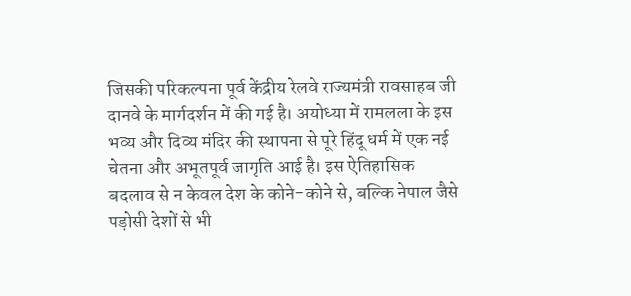जिसकी परिकल्पना पूर्व केंद्रीय रेलवे राज्यमंत्री रावसाहब जी दानवे के मार्गदर्शन में की गई है। अयोध्या में रामलला के इस भव्य और दिव्य मंदिर की स्थापना से पूरे हिंदू धर्म में एक नई चेतना और अभूतपूर्व जागृति आई है। इस ऐतिहासिक बदलाव से न केवल देश के कोने-कोने से, बल्कि नेपाल जैसे पड़ोसी देशों से भी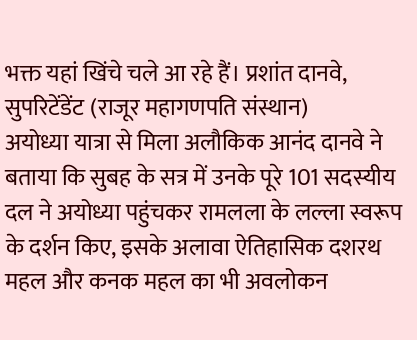भक्त यहां खिंचे चले आ रहे हैं। प्रशांत दानवे, सुपरिटेंडेंट (राजूर महागणपति संस्थान)
अयोध्या यात्रा से मिला अलौकिक आनंद दानवे ने बताया कि सुबह के सत्र में उनके पूरे 101 सदस्यीय दल ने अयोध्या पहुंचकर रामलला के लल्ला स्वरूप के दर्शन किए, इसके अलावा ऐतिहासिक दशरथ महल और कनक महल का भी अवलोकन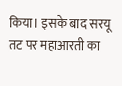किया। इसके बाद सरयू तट पर महाआरती का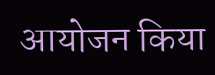आयोजन किया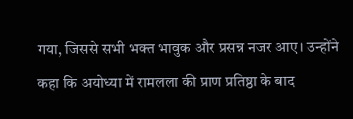गया, जिससे सभी भक्त भावुक और प्रसन्न नजर आए। उन्होंने कहा कि अयोध्या में रामलला की प्राण प्रतिष्ठा के बाद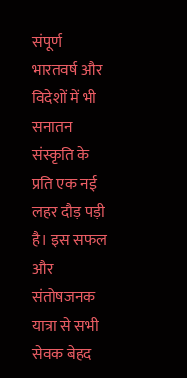संपूर्ण भारतवर्ष और विदेशों में भी सनातन संस्कृति के प्रति एक नई लहर दौड़ पड़ी है। इस सफल और संतोषजनक यात्रा से सभी सेवक बेहद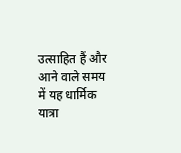उत्साहित हैं और आने वाले समय में यह धार्मिक यात्रा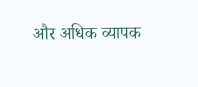और अधिक व्यापक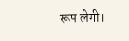रूप लेगी।